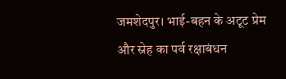जमशेदपुर। भाई-बहन के अटूट प्रेम और स्नेह का पर्व रक्षाबंधन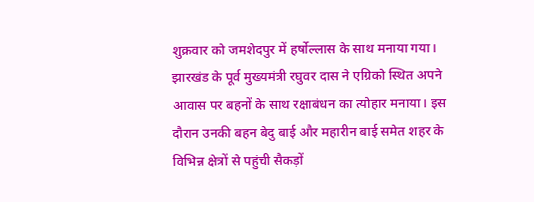शुक्रवार को जमशेदपुर में हर्षोल्लास के साथ मनाया गया। झारखंड के पूर्व मुख्यमंत्री रघुवर दास ने एग्रिको स्थित अपने आवास पर बहनों के साथ रक्षाबंधन का त्योहार मनाया। इस दौरान उनकी बहन बेदु बाई और महारीन बाई समेत शहर के विभिन्न क्षेत्रों से पहुंची सैकड़ों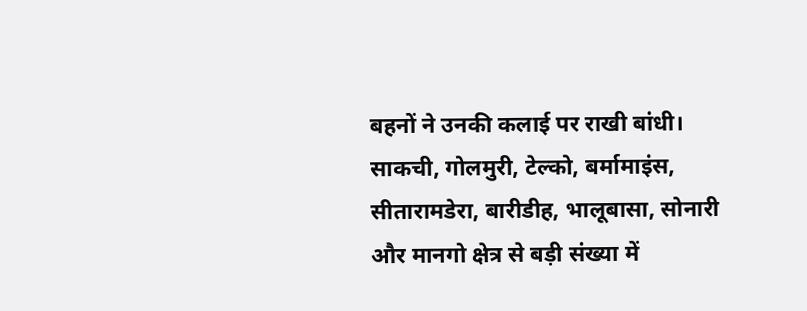बहनों ने उनकी कलाई पर राखी बांधी।
साकची, गोलमुरी, टेल्को, बर्मामाइंस, सीतारामडेरा, बारीडीह, भालूबासा, सोनारी और मानगो क्षेत्र से बड़ी संख्या में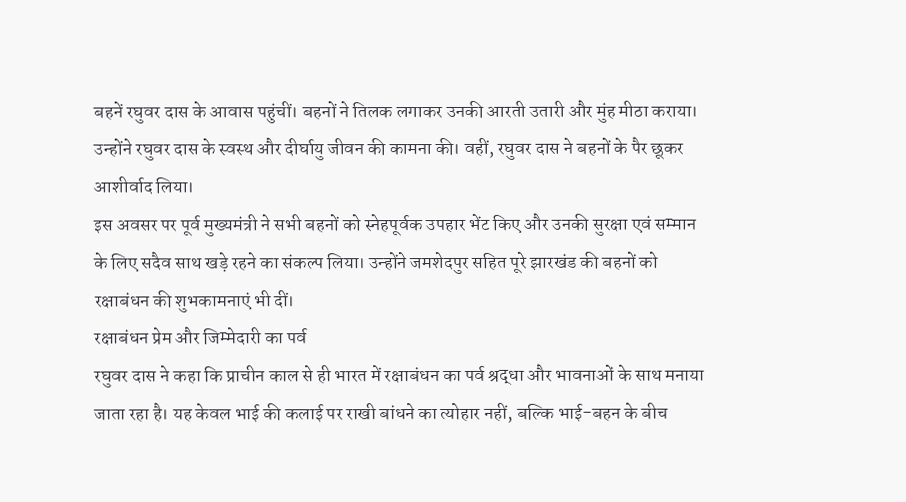बहनें रघुवर दास के आवास पहुंचीं। बहनों ने तिलक लगाकर उनकी आरती उतारी और मुंह मीठा कराया। उन्होंने रघुवर दास के स्वस्थ और दीर्घायु जीवन की कामना की। वहीं, रघुवर दास ने बहनों के पैर छूकर आशीर्वाद लिया।
इस अवसर पर पूर्व मुख्यमंत्री ने सभी बहनों को स्नेहपूर्वक उपहार भेंट किए और उनकी सुरक्षा एवं सम्मान के लिए सदैव साथ खड़े रहने का संकल्प लिया। उन्होंने जमशेदपुर सहित पूरे झारखंड की बहनों को रक्षाबंधन की शुभकामनाएं भी दीं।
रक्षाबंधन प्रेम और जिम्मेदारी का पर्व
रघुवर दास ने कहा कि प्राचीन काल से ही भारत में रक्षाबंधन का पर्व श्रद्धा और भावनाओं के साथ मनाया जाता रहा है। यह केवल भाई की कलाई पर राखी बांधने का त्योहार नहीं, बल्कि भाई-बहन के बीच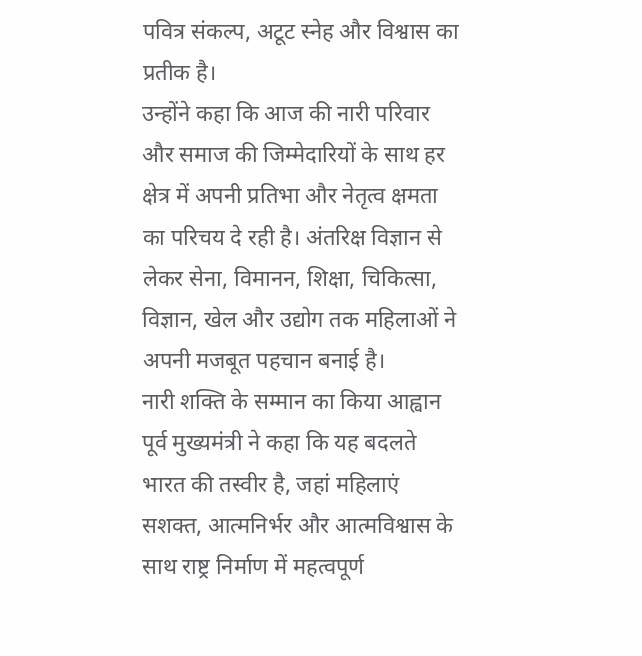पवित्र संकल्प, अटूट स्नेह और विश्वास का प्रतीक है।
उन्होंने कहा कि आज की नारी परिवार और समाज की जिम्मेदारियों के साथ हर क्षेत्र में अपनी प्रतिभा और नेतृत्व क्षमता का परिचय दे रही है। अंतरिक्ष विज्ञान से लेकर सेना, विमानन, शिक्षा, चिकित्सा, विज्ञान, खेल और उद्योग तक महिलाओं ने अपनी मजबूत पहचान बनाई है।
नारी शक्ति के सम्मान का किया आह्वान
पूर्व मुख्यमंत्री ने कहा कि यह बदलते भारत की तस्वीर है, जहां महिलाएं सशक्त, आत्मनिर्भर और आत्मविश्वास के साथ राष्ट्र निर्माण में महत्वपूर्ण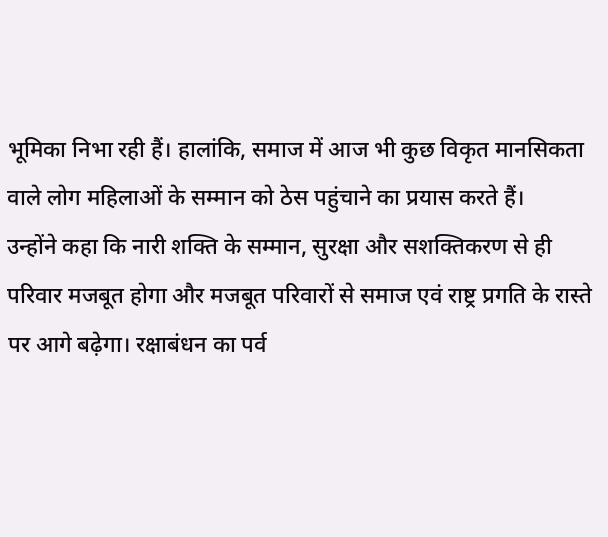भूमिका निभा रही हैं। हालांकि, समाज में आज भी कुछ विकृत मानसिकता वाले लोग महिलाओं के सम्मान को ठेस पहुंचाने का प्रयास करते हैं।
उन्होंने कहा कि नारी शक्ति के सम्मान, सुरक्षा और सशक्तिकरण से ही परिवार मजबूत होगा और मजबूत परिवारों से समाज एवं राष्ट्र प्रगति के रास्ते पर आगे बढ़ेगा। रक्षाबंधन का पर्व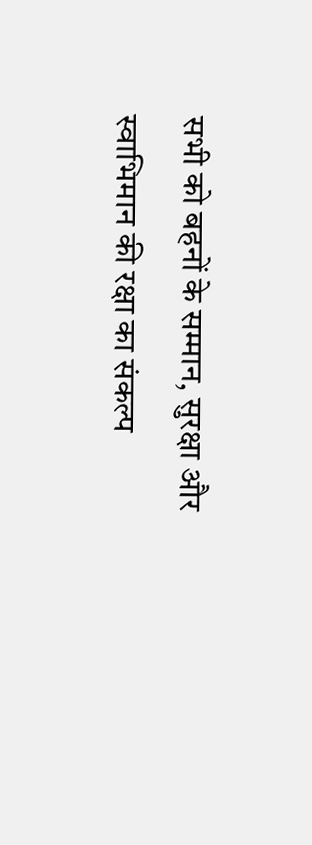सभी को बहनों के सम्मान, सुरक्षा और स्वाभिमान की रक्षा का संकल्प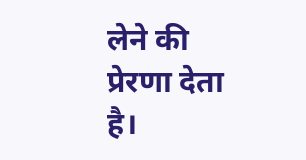लेने की प्रेरणा देता है।